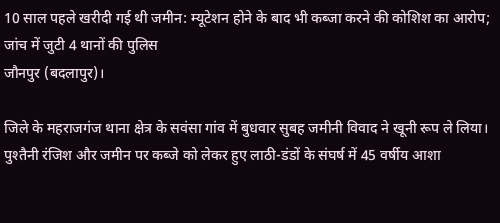10 साल पहले खरीदी गई थी जमीन: म्यूटेशन होने के बाद भी कब्जा करने की कोशिश का आरोप; जांच में जुटी 4 थानों की पुलिस
जौनपुर (बदलापुर)।

जिले के महराजगंज थाना क्षेत्र के सवंसा गांव में बुधवार सुबह जमीनी विवाद ने खूनी रूप ले लिया। पुश्तैनी रंजिश और जमीन पर कब्जे को लेकर हुए लाठी-डंडों के संघर्ष में 45 वर्षीय आशा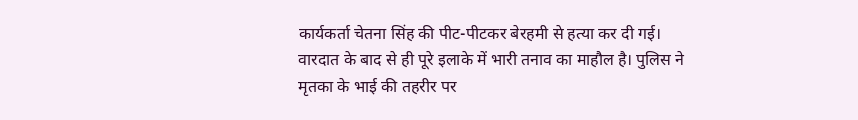कार्यकर्ता चेतना सिंह की पीट-पीटकर बेरहमी से हत्या कर दी गई। वारदात के बाद से ही पूरे इलाके में भारी तनाव का माहौल है। पुलिस ने मृतका के भाई की तहरीर पर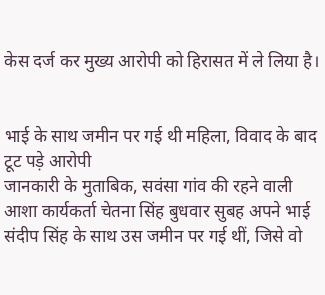केस दर्ज कर मुख्य आरोपी को हिरासत में ले लिया है।


भाई के साथ जमीन पर गई थी महिला, विवाद के बाद टूट पड़े आरोपी
जानकारी के मुताबिक, सवंसा गांव की रहने वाली आशा कार्यकर्ता चेतना सिंह बुधवार सुबह अपने भाई संदीप सिंह के साथ उस जमीन पर गई थीं, जिसे वो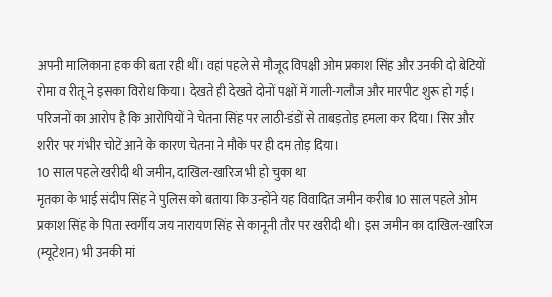अपनी मालिकाना हक की बता रही थीं। वहां पहले से मौजूद विपक्षी ओम प्रकाश सिंह और उनकी दो बेटियों रोमा व रीतू ने इसका विरोध किया। देखते ही देखते दोनों पक्षों में गाली-गलौज और मारपीट शुरू हो गई। परिजनों का आरोप है कि आरोपियों ने चेतना सिंह पर लाठी-डंडों से ताबड़तोड़ हमला कर दिया। सिर और शरीर पर गंभीर चोटें आने के कारण चेतना ने मौके पर ही दम तोड़ दिया।
10 साल पहले खरीदी थी जमीन, दाखिल-खारिज भी हो चुका था
मृतका के भाई संदीप सिंह ने पुलिस को बताया कि उन्होंने यह विवादित जमीन करीब 10 साल पहले ओम प्रकाश सिंह के पिता स्वर्गीय जय नारायण सिंह से कानूनी तौर पर खरीदी थी। इस जमीन का दाखिल-खारिज (म्यूटेशन) भी उनकी मां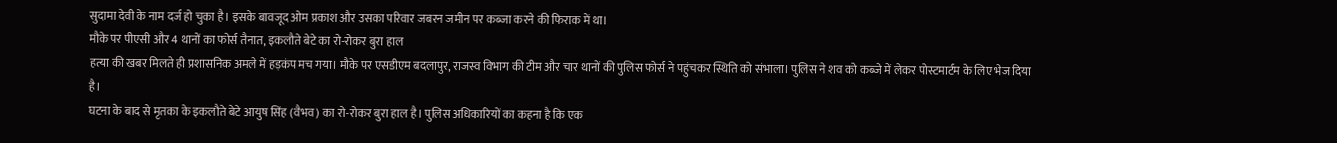सुदामा देवी के नाम दर्ज हो चुका है। इसके बावजूद ओम प्रकाश और उसका परिवार जबरन जमीन पर कब्जा करने की फिराक में था।
मौके पर पीएसी और 4 थानों का फोर्स तैनात, इकलौते बेटे का रो-रोकर बुरा हाल
हत्या की खबर मिलते ही प्रशासनिक अमले में हड़कंप मच गया। मौके पर एसडीएम बदलापुर, राजस्व विभाग की टीम और चार थानों की पुलिस फोर्स ने पहुंचकर स्थिति को संभाला। पुलिस ने शव को कब्जे में लेकर पोस्टमार्टम के लिए भेज दिया है।
घटना के बाद से मृतका के इकलौते बेटे आयुष सिंह (वैभव) का रो-रोकर बुरा हाल है। पुलिस अधिकारियों का कहना है कि एक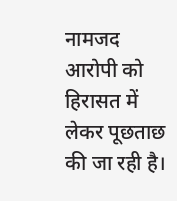नामजद आरोपी को हिरासत में लेकर पूछताछ की जा रही है।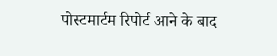पोस्टमार्टम रिपोर्ट आने के बाद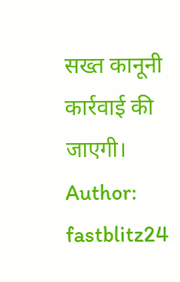सख्त कानूनी कार्रवाई की जाएगी।
Author: fastblitz24